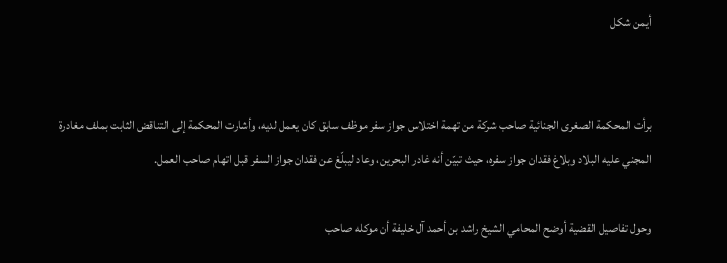أيمن شكل


برأت المحكمة الصغرى الجنائية صاحب شركة من تهمة اختلاس جواز سفر موظف سابق كان يعمل لديه، وأشارت المحكمة إلى التناقض الثابت بملف مغادرة المجني عليه البلاد وبلاغ فقدان جواز سفره، حيث تبيّن أنه غادر البحرين، وعاد ليبلّغ عن فقدان جواز السفر قبل اتهام صاحب العمل.

وحول تفاصيل القضية أوضح المحامي الشيخ راشد بن أحمد آل خليفة أن موكله صاحب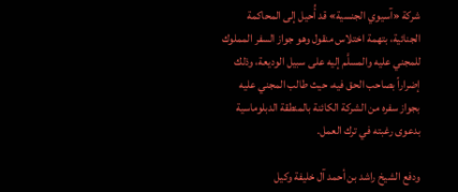شركة «آسيوي الجنسية» قد أُحيل إلى المحاكمة الجنائية، بتهمة اختلاس منقول وهو جواز السفر المملوك للمجني عليه والمسلَّم إليه على سبيل الوديعة، وذلك إضراراً بصاحب الحق فيه، حيث طالب المجني عليه بجواز سفره من الشركة الكائنة بالمنطقة الدبلوماسية بدعوى رغبته في ترك العمل.

ودفع الشيخ راشد بن أحمد آل خليفة وكيل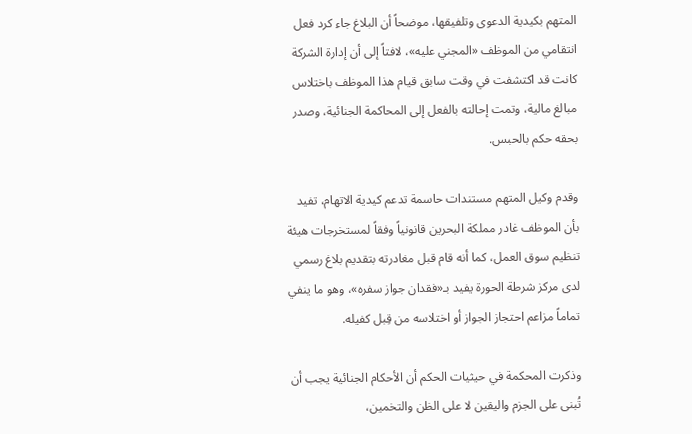المتهم بكيدية الدعوى وتلفيقها، موضحاً أن البلاغ جاء كرد فعل انتقامي من الموظف «المجني عليه»، لافتاً إلى أن إدارة الشركة كانت قد اكتشفت في وقت سابق قيام هذا الموظف باختلاس مبالغ مالية، وتمت إحالته بالفعل إلى المحاكمة الجنائية، وصدر بحقه حكم بالحبس.

وقدم وكيل المتهم مستندات حاسمة تدعم كيدية الاتهام، تفيد بأن الموظف غادر مملكة البحرين قانونياً وفقاً لمستخرجات هيئة تنظيم سوق العمل، كما أنه قام قبل مغادرته بتقديم بلاغ رسمي لدى مركز شرطة الحورة يفيد بـ«فقدان جواز سفره»، وهو ما ينفي تماماً مزاعم احتجاز الجواز أو اختلاسه من قِبل كفيله.

وذكرت المحكمة في حيثيات الحكم أن الأحكام الجنائية يجب أن تُبنى على الجزم واليقين لا على الظن والتخمين،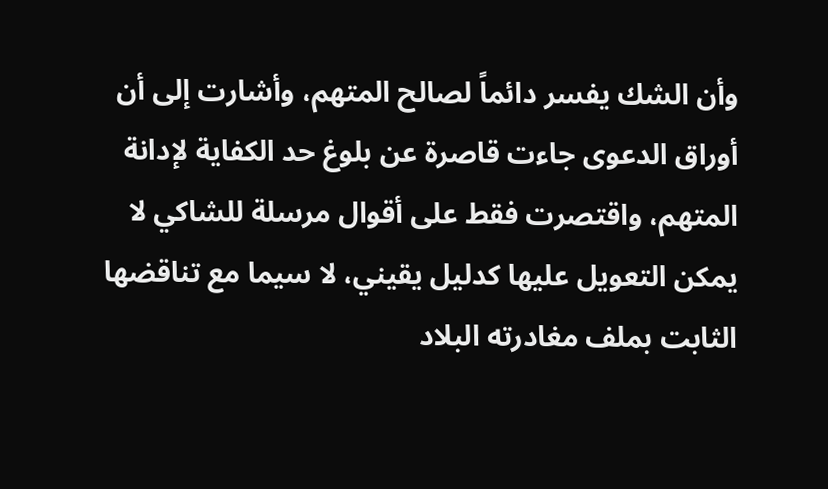وأن الشك يفسر دائماً لصالح المتهم، وأشارت إلى أن أوراق الدعوى جاءت قاصرة عن بلوغ حد الكفاية لإدانة المتهم، واقتصرت فقط على أقوال مرسلة للشاكي لا يمكن التعويل عليها كدليل يقيني، لا سيما مع تناقضها الثابت بملف مغادرته البلاد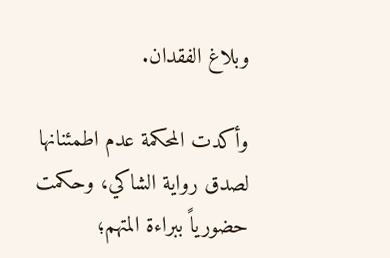وبلاغ الفقدان.

وأكدت المحكمة عدم اطمئنانها لصدق رواية الشاكي، وحكمت حضورياً ببراءة المتهم؛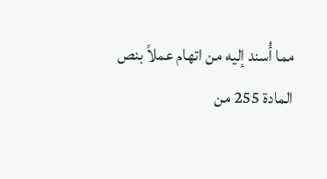مما أُسند إليه من اتهام عملاً بنص المادة 255 من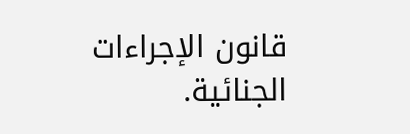قانون الإجراءات الجنائية.